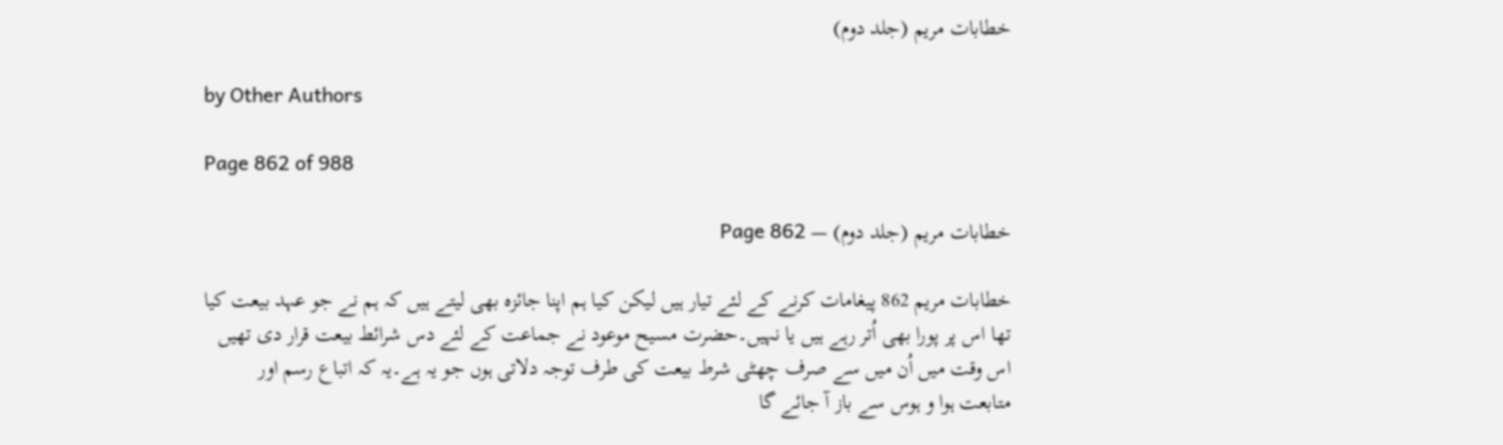خطابات مریم (جلد دوم)

by Other Authors

Page 862 of 988

خطابات مریم (جلد دوم) — Page 862

خطابات مریم 862 پیغامات کرنے کے لئے تیار ہیں لیکن کیا ہم اپنا جائزہ بھی لیتے ہیں کہ ہم نے جو عہد بیعت کیا تھا اس پر پورا بھی اُتر رہے ہیں یا نہیں۔حضرت مسیح موعود نے جماعت کے لئے دس شرائط بیعت قرار دی تھیں اس وقت میں اُن میں سے صرف چھٹی شرط بیعت کی طرف توجہ دلاتی ہوں جو یہ ہے۔یہ کہ اتباع رسم اور متابعت ہوا و ہوس سے باز آ جائے گا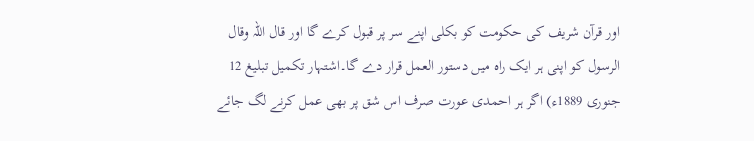اور قرآن شریف کی حکومت کو بکلی اپنے سر پر قبول کرے گا اور قال اللہ وقال الرسول کو اپنی ہر ایک راہ میں دستور العمل قرار دے گا۔اشتہار تکمیل تبلیغ 12 جنوری 1889ء) اگر ہر احمدی عورت صرف اس شق پر بھی عمل کرنے لگ جائے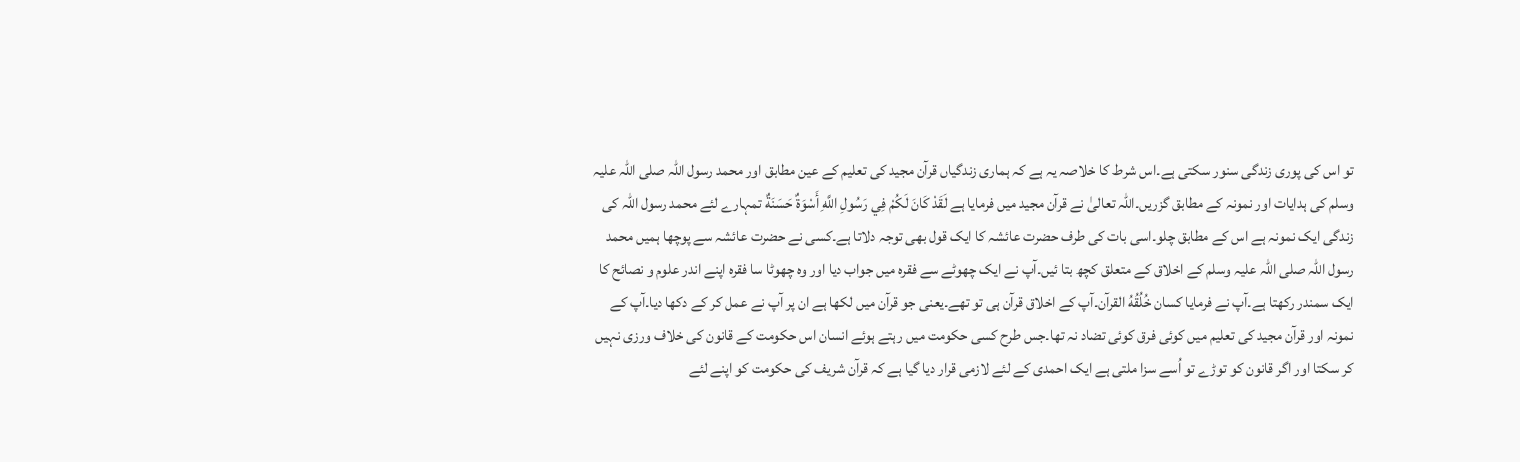تو اس کی پوری زندگی سنور سکتی ہے۔اس شرط کا خلاصہ یہ ہے کہ ہماری زندگیاں قرآن مجید کی تعلیم کے عین مطابق اور محمد رسول اللہ صلی اللہ علیہ وسلم کی ہدایات اور نمونہ کے مطابق گزریں۔اللہ تعالیٰ نے قرآن مجید میں فرمایا ہے لَقَدْ كَانَ لَكُمْ فِي رَسُولِ اللَّهِ أَسْوَةٌ حَسَنَةٌ تمہارے لئے محمد رسول اللہ کی زندگی ایک نمونہ ہے اس کے مطابق چلو۔اسی بات کی طرف حضرت عائشہ کا ایک قول بھی توجہ دلاتا ہے۔کسی نے حضرت عائشہ سے پوچھا ہمیں محمد رسول اللہ صلی اللہ علیہ وسلم کے اخلاق کے متعلق کچھ بتا ئیں۔آپ نے ایک چھوٹے سے فقرہ میں جواب دیا اور وہ چھوٹا سا فقرہ اپنے اندر علوم و نصائح کا ایک سمندر رکھتا ہے۔آپ نے فرمایا کسان خُلُقُهُ القرآن۔آپ کے اخلاق قرآن ہی تو تھے۔یعنی جو قرآن میں لکھا ہے ان پر آپ نے عمل کر کے دکھا دیا۔آپ کے نمونہ اور قرآن مجید کی تعلیم میں کوئی فرق کوئی تضاد نہ تھا۔جس طرح کسی حکومت میں رہتے ہوئے انسان اس حکومت کے قانون کی خلاف ورزی نہیں کر سکتا اور اگر قانون کو توڑے تو اُسے سزا ملتی ہے ایک احمدی کے لئے لازمی قرار دیا گیا ہے کہ قرآن شریف کی حکومت کو اپنے لئے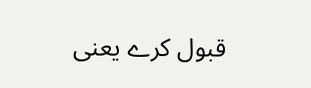قبول کرے یعنی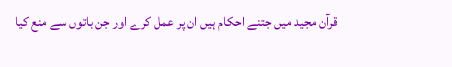قرآن مجید میں جتنے احکام ہیں ان پر عمل کرے اور جن باتوں سے منع کیا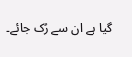گیا ہے ان سے رُک جائے۔